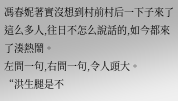馮春妮著實沒想到村前村后一下子來了這么多人,往日不怎么說話的,如今都來了湊熱鬧。
左問一句,右問一句,令人頭大。
“洪生腿是不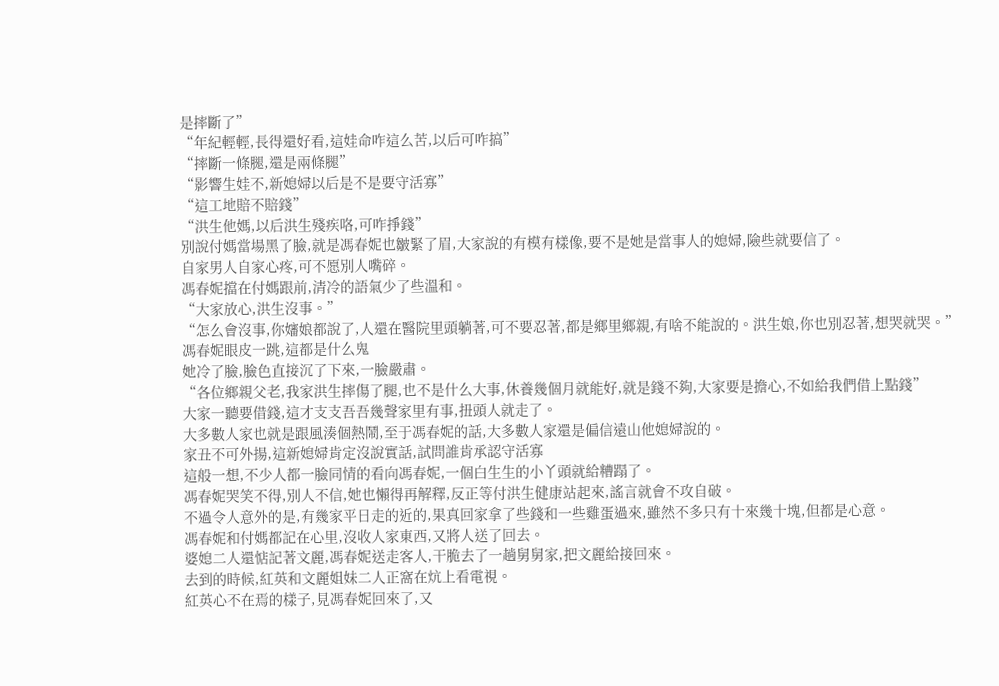是摔斷了”
“年紀輕輕,長得還好看,這娃命咋這么苦,以后可咋搞”
“摔斷一條腿,還是兩條腿”
“影響生娃不,新媳婦以后是不是要守活寡”
“這工地賠不賠錢”
“洪生他媽,以后洪生殘疾咯,可咋掙錢”
別說付媽當場黑了臉,就是馮春妮也皺緊了眉,大家說的有模有樣像,要不是她是當事人的媳婦,險些就要信了。
自家男人自家心疼,可不愿別人嘴碎。
馮春妮擋在付媽跟前,清冷的語氣少了些溫和。
“大家放心,洪生沒事。”
“怎么會沒事,你嬸娘都說了,人還在醫院里頭躺著,可不要忍著,都是鄉里鄉親,有啥不能說的。洪生娘,你也別忍著,想哭就哭。”
馮春妮眼皮一跳,這都是什么鬼
她冷了臉,臉色直接沉了下來,一臉嚴肅。
“各位鄉親父老,我家洪生摔傷了腿,也不是什么大事,休養幾個月就能好,就是錢不夠,大家要是擔心,不如給我們借上點錢”
大家一聽要借錢,這才支支吾吾幾聲家里有事,扭頭人就走了。
大多數人家也就是跟風湊個熱鬧,至于馮春妮的話,大多數人家還是偏信遠山他媳婦說的。
家丑不可外揚,這新媳婦肯定沒說實話,試問誰肯承認守活寡
這般一想,不少人都一臉同情的看向馮春妮,一個白生生的小丫頭就給糟蹋了。
馮春妮哭笑不得,別人不信,她也懶得再解釋,反正等付洪生健康站起來,謠言就會不攻自破。
不過令人意外的是,有幾家平日走的近的,果真回家拿了些錢和一些雞蛋過來,雖然不多只有十來幾十塊,但都是心意。
馮春妮和付媽都記在心里,沒收人家東西,又將人送了回去。
婆媳二人還惦記著文麗,馮春妮送走客人,干脆去了一趟舅舅家,把文麗給接回來。
去到的時候,紅英和文麗姐妹二人正窩在炕上看電視。
紅英心不在焉的樣子,見馮春妮回來了,又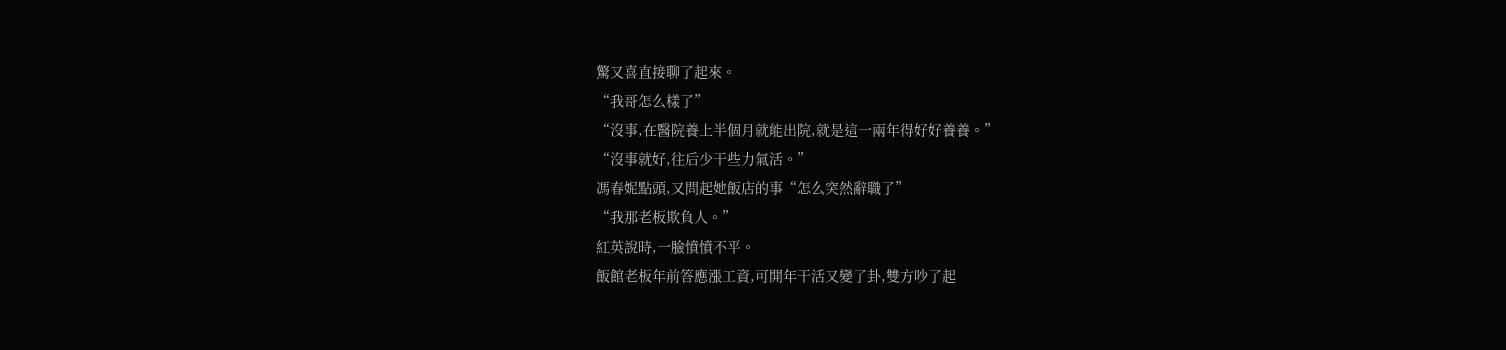驚又喜直接聊了起來。
“我哥怎么樣了”
“沒事,在醫院養上半個月就能出院,就是這一兩年得好好養養。”
“沒事就好,往后少干些力氣活。”
馮春妮點頭,又問起她飯店的事“怎么突然辭職了”
“我那老板欺負人。”
紅英說時,一臉憤憤不平。
飯館老板年前答應漲工資,可開年干活又變了卦,雙方吵了起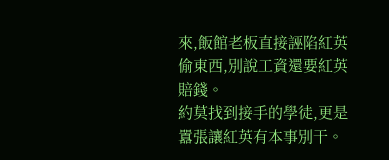來,飯館老板直接誣陷紅英偷東西,別說工資還要紅英賠錢。
約莫找到接手的學徒,更是囂張讓紅英有本事別干。